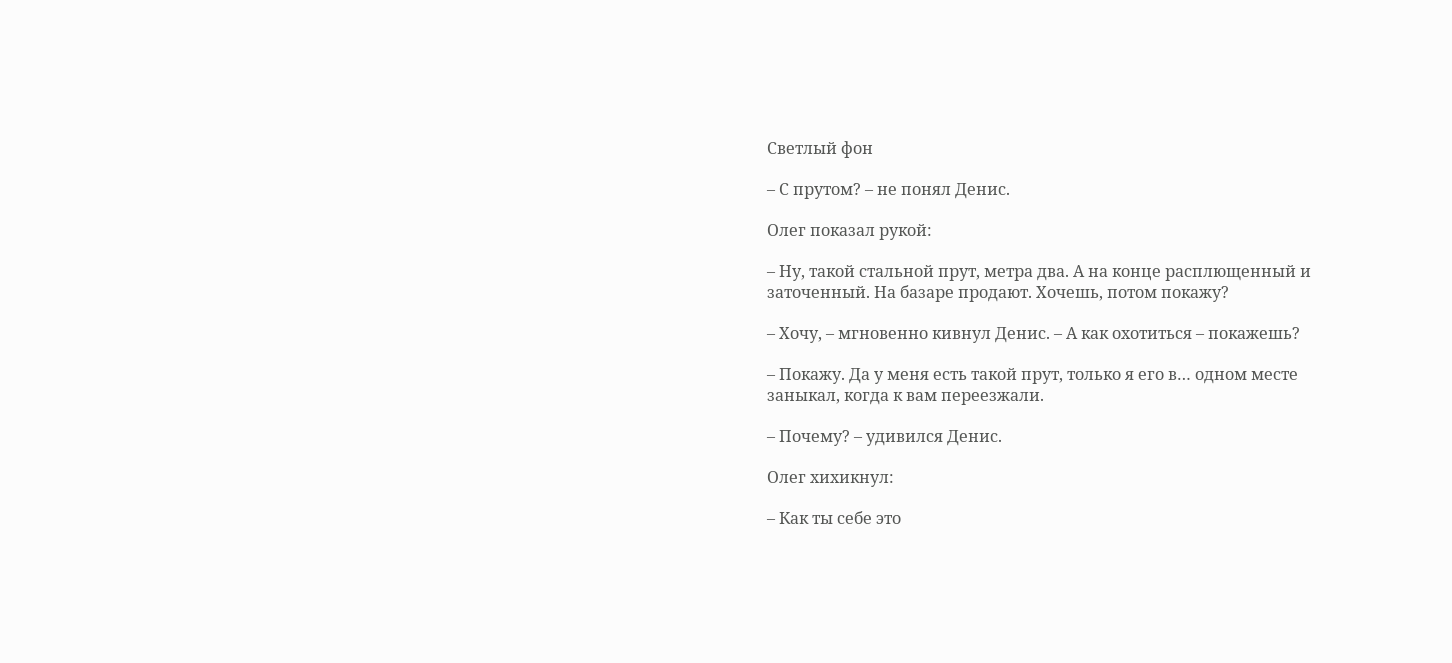Светлый фон

– С прутом? – не понял Денис.

Олег показал рукой:

– Ну, такой стальной прут, метра два. А на конце расплющенный и заточенный. На базаре продают. Хочешь, потом покажу?

– Хочу, – мгновенно кивнул Денис. – А как охотиться – покажешь?

– Покажу. Да у меня есть такой прут, только я его в… одном месте заныкал, когда к вам переезжали.

– Почему? – удивился Денис.

Олег хихикнул:

– Как ты себе это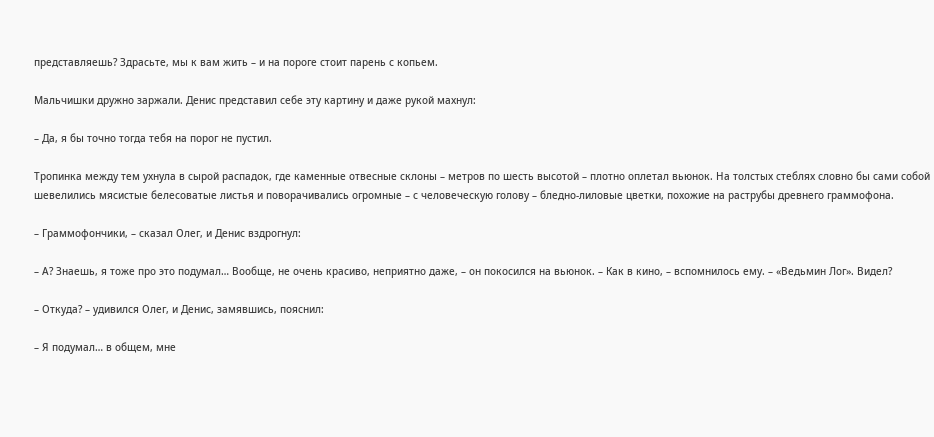представляешь? Здрасьте, мы к вам жить – и на пороге стоит парень с копьем.

Мальчишки дружно заржали. Денис представил себе эту картину и даже рукой махнул:

– Да, я бы точно тогда тебя на порог не пустил.

Тропинка между тем ухнула в сырой распадок, где каменные отвесные склоны – метров по шесть высотой – плотно оплетал вьюнок. На толстых стеблях словно бы сами собой шевелились мясистые белесоватые листья и поворачивались огромные – с человеческую голову – бледно-лиловые цветки, похожие на раструбы древнего граммофона.

– Граммофончики, – сказал Олег, и Денис вздрогнул:

– А? Знаешь, я тоже про это подумал… Вообще, не очень красиво, неприятно даже, – он покосился на вьюнок. – Как в кино, – вспомнилось ему. – «Ведьмин Лог». Видел?

– Откуда? – удивился Олег, и Денис, замявшись, пояснил:

– Я подумал… в общем, мне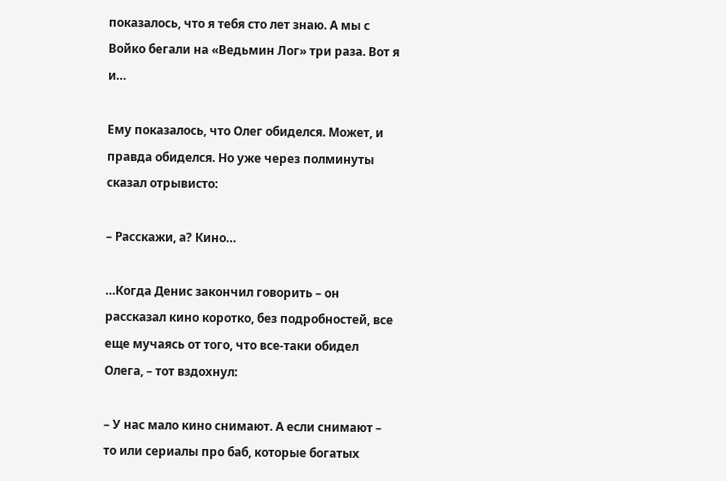показалось, что я тебя сто лет знаю. А мы с Войко бегали на «Ведьмин Лог» три раза. Вот я и…

Ему показалось, что Олег обиделся. Может, и правда обиделся. Но уже через полминуты сказал отрывисто:

– Расскажи, а? Кино…

…Когда Денис закончил говорить – он рассказал кино коротко, без подробностей, все еще мучаясь от того, что все-таки обидел Олега, – тот вздохнул:

– У нас мало кино снимают. А если снимают – то или сериалы про баб, которые богатых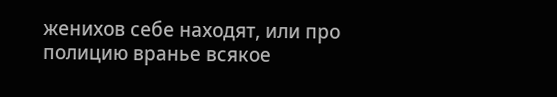женихов себе находят, или про полицию вранье всякое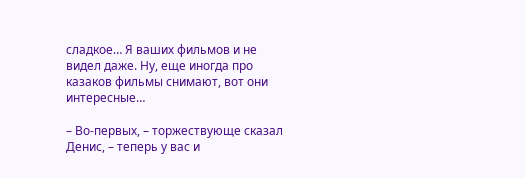сладкое… Я ваших фильмов и не видел даже. Ну, еще иногда про казаков фильмы снимают, вот они интересные…

– Во-первых, – торжествующе сказал Денис, – теперь у вас и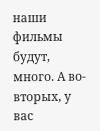наши фильмы будут, много. А во-вторых, у вас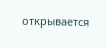открывается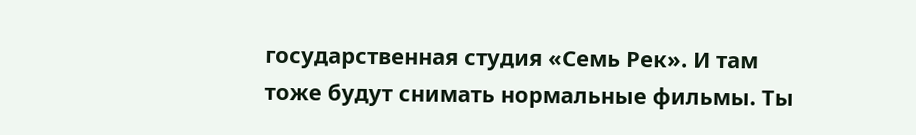государственная студия «Семь Рек». И там тоже будут снимать нормальные фильмы. Ты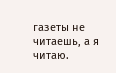газеты не читаешь, а я читаю.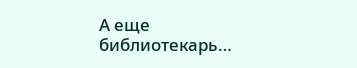А еще библиотекарь…